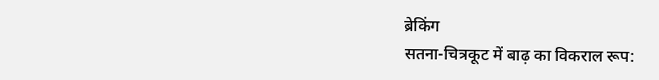ब्रेकिंग
सतना-चित्रकूट में बाढ़ का विकराल रूप: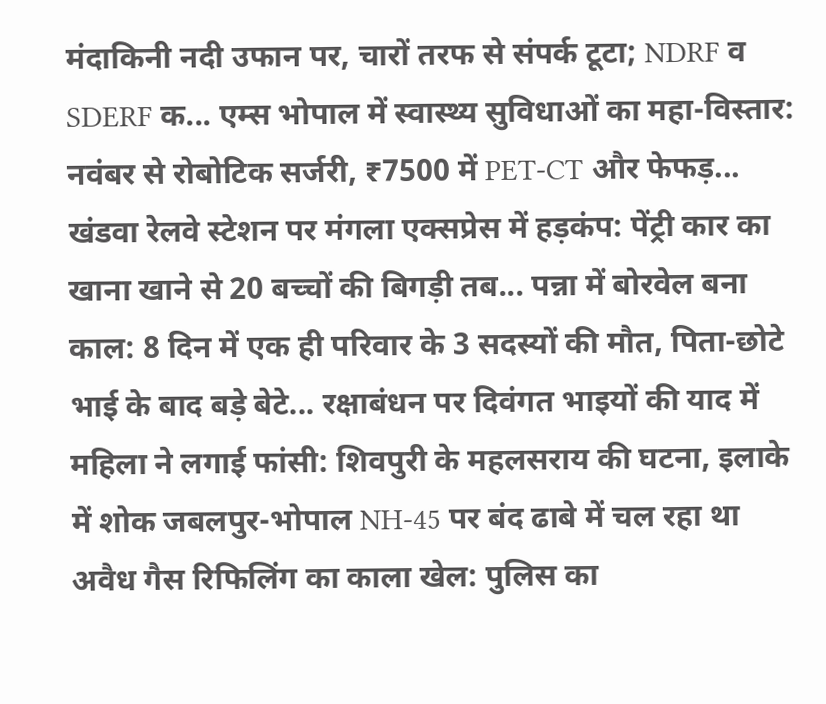मंदाकिनी नदी उफान पर, चारों तरफ से संपर्क टूटा; NDRF व SDERF क... एम्स भोपाल में स्वास्थ्य सुविधाओं का महा-विस्तार: नवंबर से रोबोटिक सर्जरी, ₹7500 में PET-CT और फेफड़... खंडवा रेलवे स्टेशन पर मंगला एक्सप्रेस में हड़कंप: पेंट्री कार का खाना खाने से 20 बच्चों की बिगड़ी तब... पन्ना में बोरवेल बना काल: 8 दिन में एक ही परिवार के 3 सदस्यों की मौत, पिता-छोटे भाई के बाद बड़े बेटे... रक्षाबंधन पर दिवंगत भाइयों की याद में महिला ने लगाई फांसी: शिवपुरी के महलसराय की घटना, इलाके में शोक जबलपुर-भोपाल NH-45 पर बंद ढाबे में चल रहा था अवैध गैस रिफिलिंग का काला खेल: पुलिस का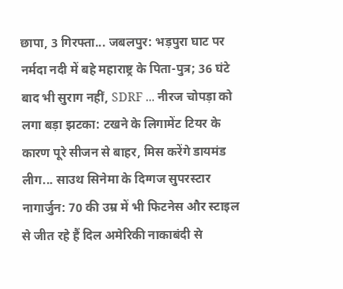छापा, 3 गिरफ्ता... जबलपुर: भड़पुरा घाट पर नर्मदा नदी में बहे महाराष्ट्र के पिता-पुत्र; 36 घंटे बाद भी सुराग नहीं, SDRF ... नीरज चोपड़ा को लगा बड़ा झटका: टखने के लिगामेंट टियर के कारण पूरे सीजन से बाहर, मिस करेंगे डायमंड लीग... साउथ सिनेमा के दिग्गज सुपरस्टार नागार्जुन: 70 की उम्र में भी फिटनेस और स्टाइल से जीत रहे हैं दिल अमेरिकी नाकाबंदी से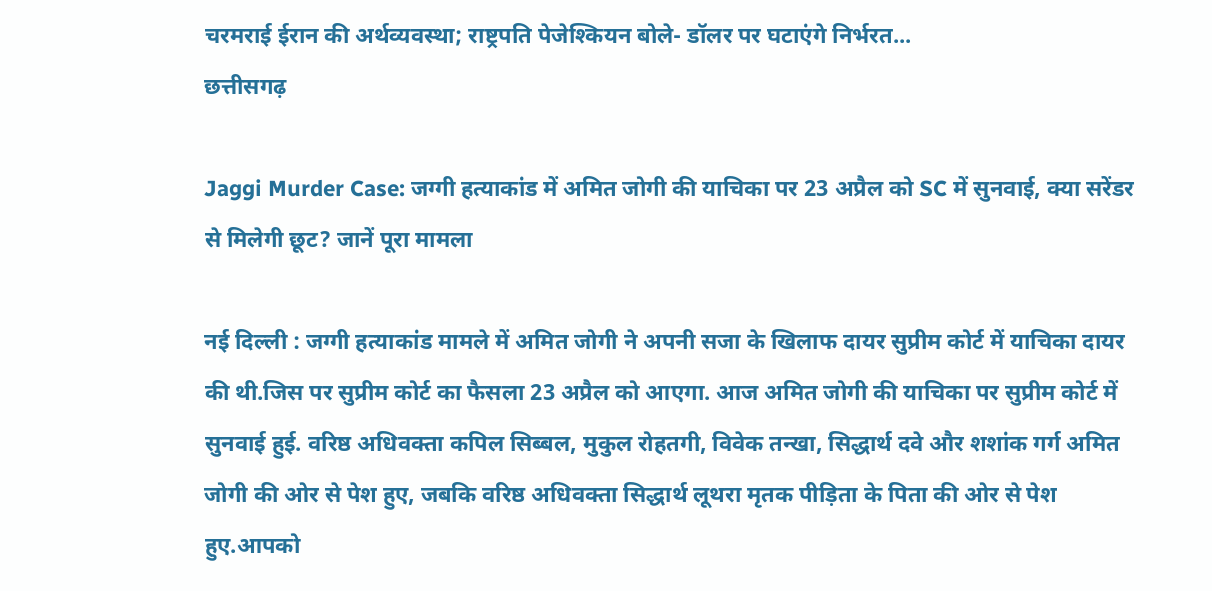चरमराई ईरान की अर्थव्यवस्था; राष्ट्रपति पेजेश्कियन बोले- डॉलर पर घटाएंगे निर्भरत...
छत्तीसगढ़

Jaggi Murder Case: जग्गी हत्याकांड में अमित जोगी की याचिका पर 23 अप्रैल को SC में सुनवाई, क्या सरेंडर से मिलेगी छूट? जानें पूरा मामला

नई दिल्ली : जग्गी हत्याकांड मामले में अमित जोगी ने अपनी सजा के खिलाफ दायर सुप्रीम कोर्ट में याचिका दायर की थी.जिस पर सुप्रीम कोर्ट का फैसला 23 अप्रैल को आएगा. आज अमित जोगी की याचिका पर सुप्रीम कोर्ट में सुनवाई हुई. वरिष्ठ अधिवक्ता कपिल सिब्बल, मुकुल रोहतगी, विवेक तन्खा, सिद्धार्थ दवे और शशांक गर्ग अमित जोगी की ओर से पेश हुए, जबकि वरिष्ठ अधिवक्ता सिद्धार्थ लूथरा मृतक पीड़िता के पिता की ओर से पेश हुए.आपको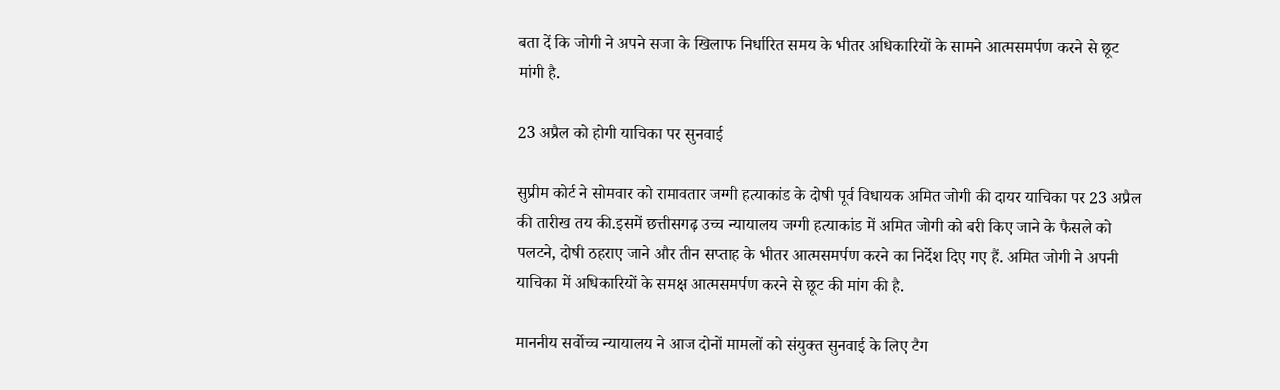बता दें कि जोगी ने अपने सजा के खिलाफ निर्धारित समय के भीतर अधिकारियों के सामने आत्मसमर्पण करने से छूट मांगी है.

23 अप्रैल को होगी याचिका पर सुनवाई

सुप्रीम कोर्ट ने सोमवार को रामावतार जग्गी हत्याकांड के दोषी पूर्व विधायक अमित जोगी की दायर याचिका पर 23 अप्रैल की तारीख तय की.इसमें छत्तीसगढ़ उच्च न्यायालय जग्गी हत्याकांड में अमित जोगी को बरी किए जाने के फैसले को पलटने, दोषी ठहराए जाने और तीन सप्ताह के भीतर आत्मसमर्पण करने का निर्देश दिए गए हैं. अमित जोगी ने अपनी याचिका में अधिकारियों के समक्ष आत्मसमर्पण करने से छूट की मांग की है.

माननीय सर्वोच्च न्यायालय ने आज दोनों मामलों को संयुक्त सुनवाई के लिए टैग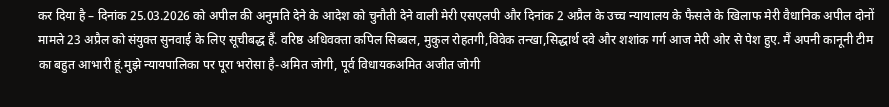कर दिया है – दिनांक 25.03.2026 को अपील की अनुमति देने के आदेश को चुनौती देने वाली मेरी एसएलपी और दिनांक 2 अप्रैल के उच्च न्यायालय के फैसले के खिलाफ मेरी वैधानिक अपील दोनों मामले 23 अप्रैल को संयुक्त सुनवाई के लिए सूचीबद्ध हैं. वरिष्ठ अधिवक्ता कपिल सिब्बल, मुकुल रोहतगी,विवेक तन्खा,सिद्धार्थ दवे और शशांक गर्ग आज मेरी ओर से पेश हुए. मैं अपनी कानूनी टीम का बहुत आभारी हूं.मुझे न्यायपालिका पर पूरा भरोसा है-अमित जोगी, पूर्व विधायकअमित अजीत जोगी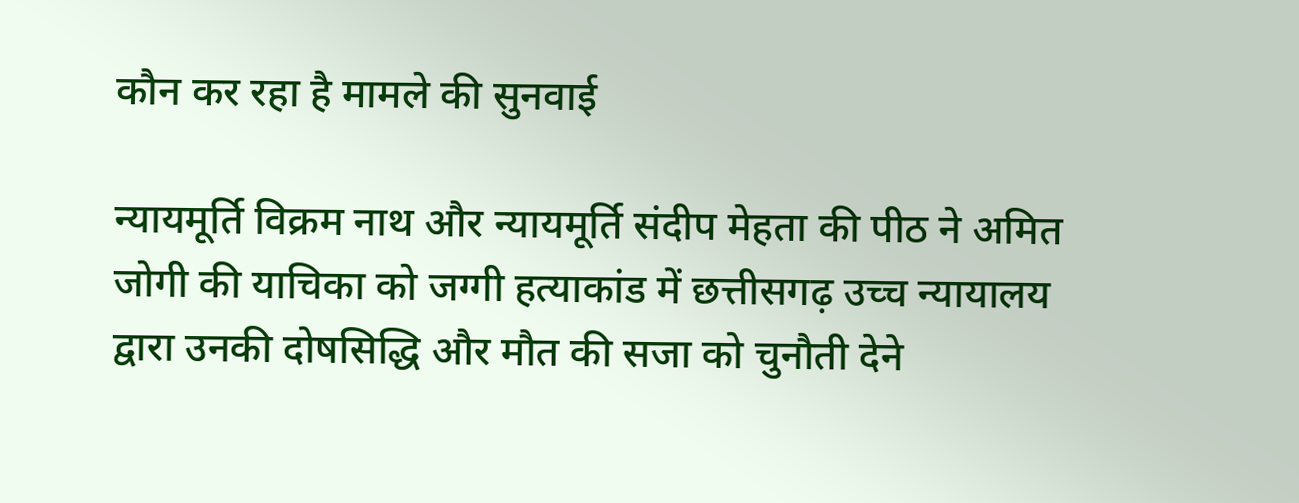कौन कर रहा है मामले की सुनवाई

न्यायमूर्ति विक्रम नाथ और न्यायमूर्ति संदीप मेहता की पीठ ने अमित जोगी की याचिका को जग्गी हत्याकांड में छत्तीसगढ़ उच्च न्यायालय द्वारा उनकी दोषसिद्धि और मौत की सजा को चुनौती देने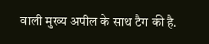वाली मुख्य अपील के साथ टैग की है.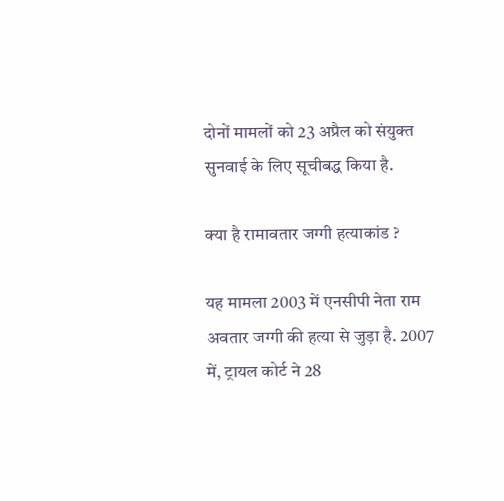दोनों मामलों को 23 अप्रैल को संयुक्त सुनवाई के लिए सूचीबद्ध किया है.

क्या है रामावतार जग्गी हत्याकांड ?

यह मामला 2003 में एनसीपी नेता राम अवतार जग्गी की हत्या से जुड़ा है. 2007 में, ट्रायल कोर्ट ने 28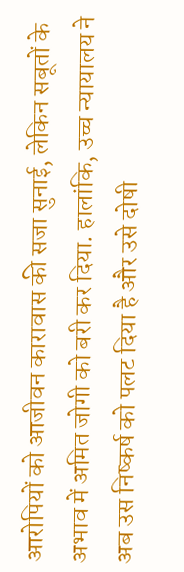आरोपियों को आजीवन कारावास की सजा सुनाई, लेकिन सबूतों के अभाव में अमित जोगी को बरी कर दिया. हालांकि, उच्च न्यायालय ने अब उस निष्कर्ष को पलट दिया है और उसे दोषी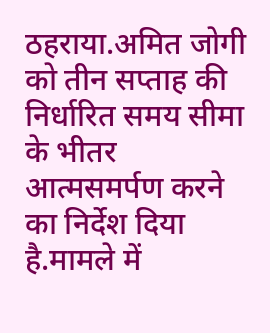ठहराया.अमित जोगी को तीन सप्ताह की निर्धारित समय सीमा के भीतर आत्मसमर्पण करने का निर्देश दिया है.मामले में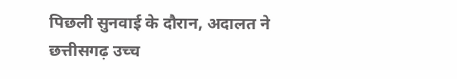पिछली सुनवाई के दौरान, अदालत ने छत्तीसगढ़ उच्च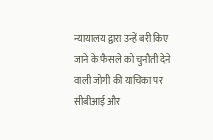न्यायालय द्वारा उन्हें बरी किए जाने के फैसले को चुनौती देने वाली जोगी की याचिका पर सीबीआई और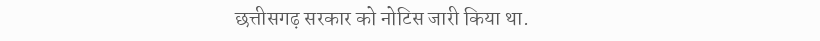छत्तीसगढ़ सरकार को नोटिस जारी किया था.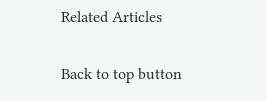Related Articles

Back to top button